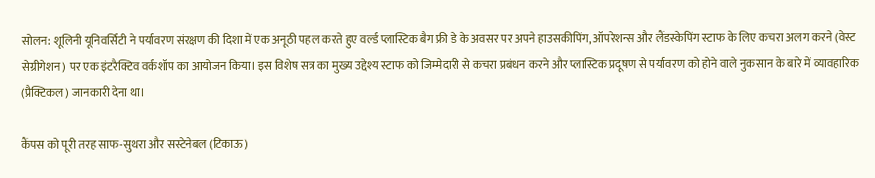सोलन: शूलिनी यूनिवर्सिटी ने पर्यावरण संरक्षण की दिशा में एक अनूठी पहल करते हुए वर्ल्ड प्लास्टिक बैग फ्री डे के अवसर पर अपने हाउसकीपिंग, ऑपरेशन्स और लैंडस्केपिंग स्टाफ के लिए कचरा अलग करने (वेस्ट सेग्रीगेशन) पर एक इंटरैक्टिव वर्कशॉप का आयोजन किया। इस विशेष सत्र का मुख्य उद्देश्य स्टाफ को जिम्मेदारी से कचरा प्रबंधन करने और प्लास्टिक प्रदूषण से पर्यावरण को होने वाले नुकसान के बारे में व्यावहारिक (प्रैक्टिकल) जानकारी देना था।

कैंपस को पूरी तरह साफ-सुथरा और सस्टेनेबल (टिकाऊ)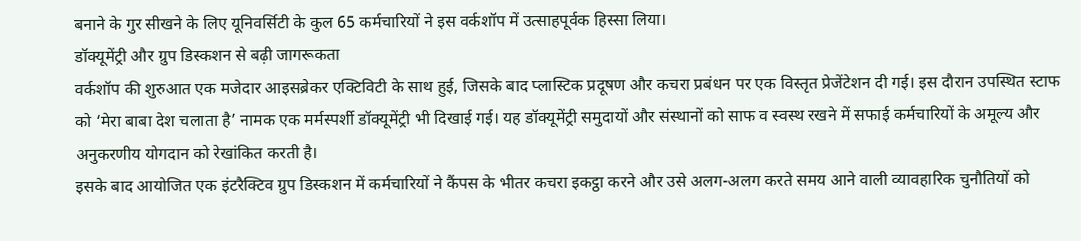बनाने के गुर सीखने के लिए यूनिवर्सिटी के कुल 65 कर्मचारियों ने इस वर्कशॉप में उत्साहपूर्वक हिस्सा लिया।
डॉक्यूमेंट्री और ग्रुप डिस्कशन से बढ़ी जागरूकता
वर्कशॉप की शुरुआत एक मजेदार आइसब्रेकर एक्टिविटी के साथ हुई, जिसके बाद प्लास्टिक प्रदूषण और कचरा प्रबंधन पर एक विस्तृत प्रेजेंटेशन दी गई। इस दौरान उपस्थित स्टाफ को ‘मेरा बाबा देश चलाता है’ नामक एक मर्मस्पर्शी डॉक्यूमेंट्री भी दिखाई गई। यह डॉक्यूमेंट्री समुदायों और संस्थानों को साफ व स्वस्थ रखने में सफाई कर्मचारियों के अमूल्य और अनुकरणीय योगदान को रेखांकित करती है।
इसके बाद आयोजित एक इंटरैक्टिव ग्रुप डिस्कशन में कर्मचारियों ने कैंपस के भीतर कचरा इकट्ठा करने और उसे अलग-अलग करते समय आने वाली व्यावहारिक चुनौतियों को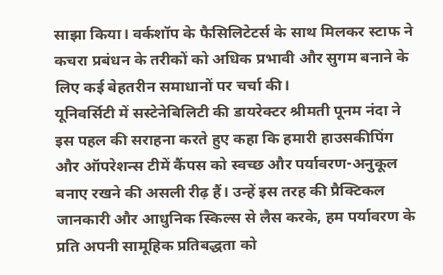साझा किया। वर्कशॉप के फैसिलिटेटर्स के साथ मिलकर स्टाफ ने कचरा प्रबंधन के तरीकों को अधिक प्रभावी और सुगम बनाने के लिए कई बेहतरीन समाधानों पर चर्चा की।
यूनिवर्सिटी में सस्टेनेबिलिटी की डायरेक्टर श्रीमती पूनम नंदा ने इस पहल की सराहना करते हुए कहा कि हमारी हाउसकीपिंग और ऑपरेशन्स टीमें कैंपस को स्वच्छ और पर्यावरण-अनुकूल बनाए रखने की असली रीढ़ हैं। उन्हें इस तरह की प्रैक्टिकल जानकारी और आधुनिक स्किल्स से लैस करके, हम पर्यावरण के प्रति अपनी सामूहिक प्रतिबद्धता को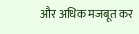और अधिक मजबूत कर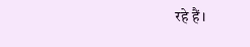रहे हैं।